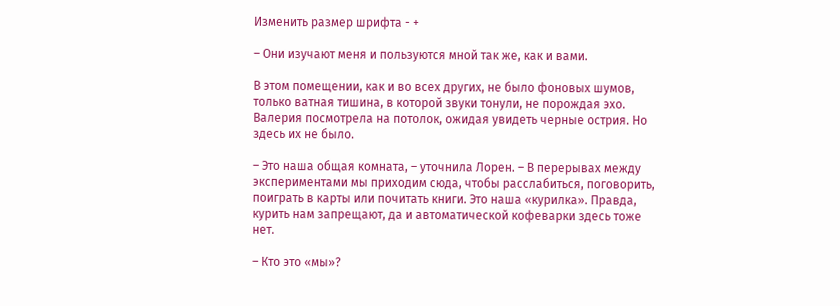Изменить размер шрифта - +

– Они изучают меня и пользуются мной так же, как и вами.

В этом помещении, как и во всех других, не было фоновых шумов, только ватная тишина, в которой звуки тонули, не порождая эхо. Валерия посмотрела на потолок, ожидая увидеть черные острия. Но здесь их не было.

– Это наша общая комната, – уточнила Лорен. – В перерывах между экспериментами мы приходим сюда, чтобы расслабиться, поговорить, поиграть в карты или почитать книги. Это наша «курилка». Правда, курить нам запрещают, да и автоматической кофеварки здесь тоже нет.

– Кто это «мы»?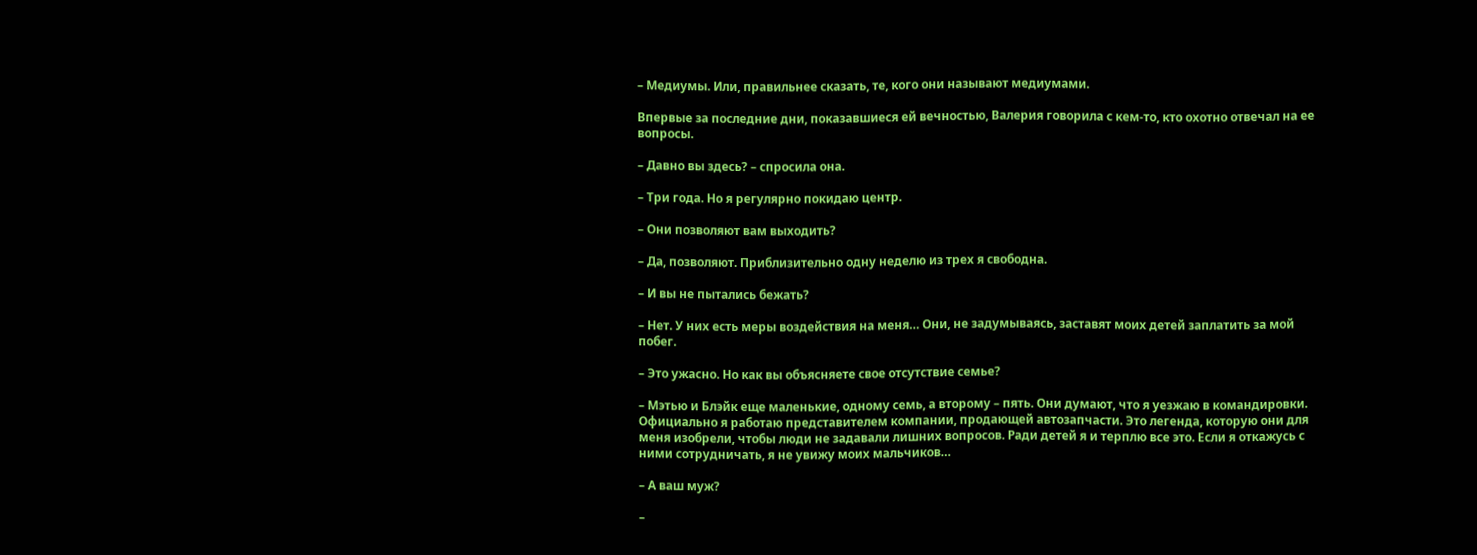– Медиумы. Или, правильнее сказать, те, кого они называют медиумами.

Впервые за последние дни, показавшиеся ей вечностью, Валерия говорила с кем-то, кто охотно отвечал на ее вопросы.

– Давно вы здесь? – спросила она.

– Три года. Но я регулярно покидаю центр.

– Они позволяют вам выходить?

– Да, позволяют. Приблизительно одну неделю из трех я свободна.

– И вы не пытались бежать?

– Нет. У них есть меры воздействия на меня… Они, не задумываясь, заставят моих детей заплатить за мой побег.

– Это ужасно. Но как вы объясняете свое отсутствие семье?

– Мэтью и Блэйк еще маленькие, одному семь, а второму – пять. Они думают, что я уезжаю в командировки. Официально я работаю представителем компании, продающей автозапчасти. Это легенда, которую они для меня изобрели, чтобы люди не задавали лишних вопросов. Ради детей я и терплю все это. Если я откажусь с ними сотрудничать, я не увижу моих мальчиков…

– А ваш муж?

–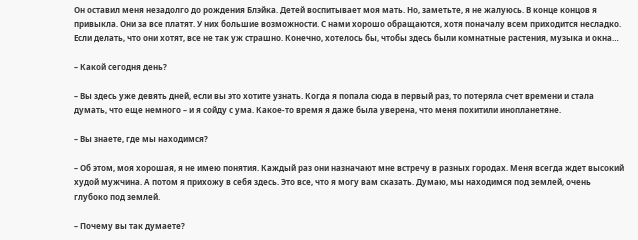Он оставил меня незадолго до рождения Блэйка. Детей воспитывает моя мать. Но, заметьте, я не жалуюсь. В конце концов я привыкла. Они за все платят. У них большие возможности. С нами хорошо обращаются, хотя поначалу всем приходится несладко. Если делать, что они хотят, все не так уж страшно. Конечно, хотелось бы, чтобы здесь были комнатные растения, музыка и окна…

– Какой сегодня день?

– Вы здесь уже девять дней, если вы это хотите узнать. Когда я попала сюда в первый раз, то потеряла счет времени и стала думать, что еще немного – и я сойду с ума. Какое-то время я даже была уверена, что меня похитили инопланетяне.

– Вы знаете, где мы находимся?

– Об этом, моя хорошая, я не имею понятия. Каждый раз они назначают мне встречу в разных городах. Меня всегда ждет высокий худой мужчина. А потом я прихожу в себя здесь. Это все, что я могу вам сказать. Думаю, мы находимся под землей, очень глубоко под землей.

– Почему вы так думаете?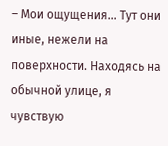– Мои ощущения… Тут они иные, нежели на поверхности. Находясь на обычной улице, я чувствую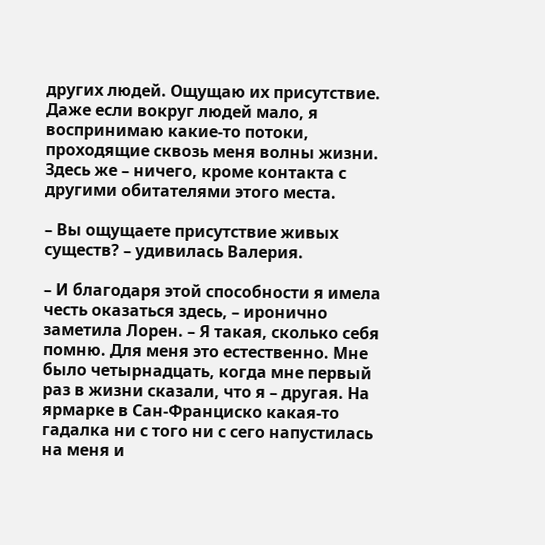других людей. Ощущаю их присутствие. Даже если вокруг людей мало, я воспринимаю какие-то потоки, проходящие сквозь меня волны жизни. Здесь же – ничего, кроме контакта с другими обитателями этого места.

– Вы ощущаете присутствие живых существ? – удивилась Валерия.

– И благодаря этой способности я имела честь оказаться здесь, – иронично заметила Лорен. – Я такая, сколько себя помню. Для меня это естественно. Мне было четырнадцать, когда мне первый раз в жизни сказали, что я – другая. На ярмарке в Сан-Франциско какая-то гадалка ни с того ни с сего напустилась на меня и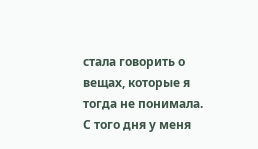стала говорить о вещах, которые я тогда не понимала. С того дня у меня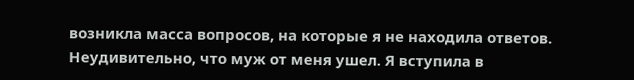возникла масса вопросов, на которые я не находила ответов. Неудивительно, что муж от меня ушел. Я вступила в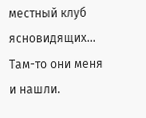местный клуб ясновидящих… Там-то они меня и нашли.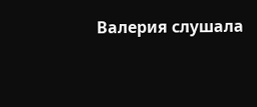Валерия слушала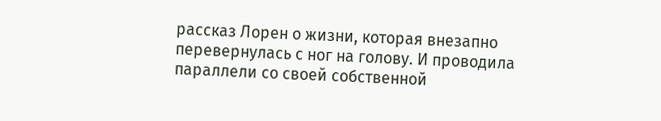рассказ Лорен о жизни, которая внезапно перевернулась с ног на голову. И проводила параллели со своей собственной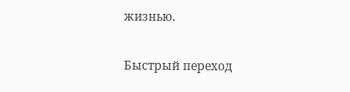жизнью.

Быстрый переход